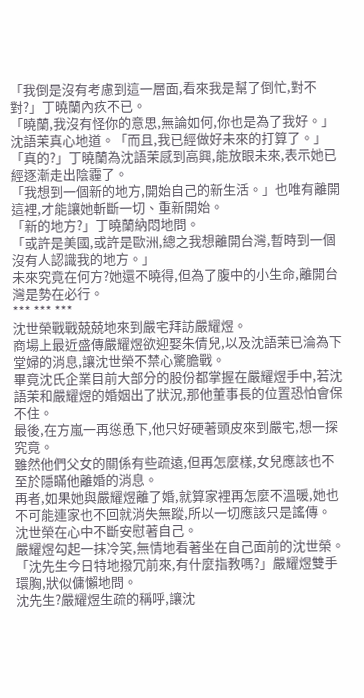「我倒是沒有考慮到這一層面,看來我是幫了倒忙,對不對?」丁曉蘭內疚不已。
「曉蘭,我沒有怪你的意思,無論如何,你也是為了我好。」沈語茉真心地道。「而且,我已經做好未來的打算了。」
「真的?」丁曉蘭為沈語茉感到高興,能放眼未來,表示她已經逐漸走出陰霾了。
「我想到一個新的地方,開始自己的新生活。」也唯有離開這裡,才能讓她斬斷一切、重新開始。
「新的地方?」丁曉蘭納悶地問。
「或許是美國,或許是歐洲,總之我想離開台灣,暫時到一個沒有人認識我的地方。」
未來究竟在何方?她還不曉得,但為了腹中的小生命,離開台灣是勢在必行。
*** *** ***
沈世榮戰戰兢兢地來到嚴宅拜訪嚴耀煜。
商場上最近盛傳嚴耀煜欲迎娶朱倩兒,以及沈語茉已淪為下堂婦的消息,讓沈世榮不禁心驚膽戰。
畢竟沈氏企業目前大部分的股份都掌握在嚴耀煜手中,若沈語茉和嚴耀煜的婚姻出了狀況,那他董事長的位置恐怕會保不住。
最後,在方嵐一再慫恿下,他只好硬著頭皮來到嚴宅,想一探究竟。
雖然他們父女的關係有些疏遠,但再怎麼樣,女兒應該也不至於隱瞞他離婚的消息。
再者,如果她與嚴耀煜離了婚,就算家裡再怎麼不溫暖,她也不可能連家也不回就消失無蹤,所以一切應該只是謠傳。
沈世榮在心中不斷安慰著自己。
嚴耀煜勾起一抹冷笑,無情地看著坐在自己面前的沈世榮。
「沈先生今日特地撥冗前來,有什麼指教嗎?」嚴耀煜雙手環胸,狀似傭懶地問。
沈先生?嚴耀煜生疏的稱呼,讓沈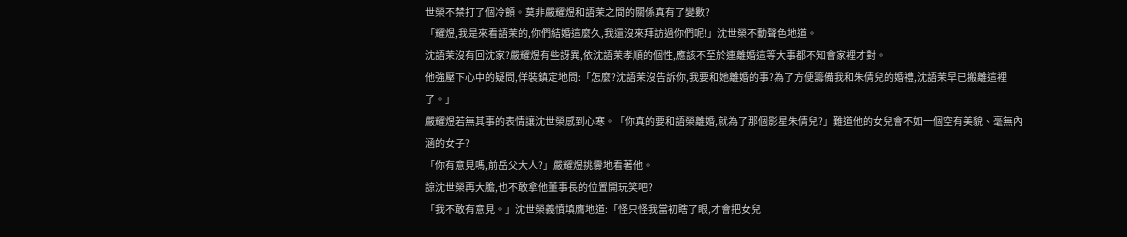世榮不禁打了個冷顫。莫非嚴耀煜和語茉之間的關係真有了變數?
「耀煜,我是來看語茉的,你們結婚這麼久,我還沒來拜訪過你們呢!」沈世榮不動聲色地道。
沈語茉沒有回沈家?嚴耀煜有些訝異,依沈語茉孝順的個性,應該不至於連離婚這等大事都不知會家裡才對。
他強壓下心中的疑問,佯裝鎮定地問:「怎麼?沈語茉沒告訴你,我要和她離婚的事?為了方便籌備我和朱倩兒的婚禮,沈語茉早已搬離這裡了。」
嚴耀煜若無其事的表情讓沈世榮感到心寒。「你真的要和語榮離婚,就為了那個影星朱倩兒?」難道他的女兒會不如一個空有美貌、毫無內涵的女子?
「你有意見嗎,前岳父大人?」嚴耀煜挑釁地看著他。
諒沈世榮再大膽,也不敢拿他董事長的位置開玩笑吧?
「我不敢有意見。」沈世榮義憤填膺地道:「怪只怪我當初瞎了眼,才會把女兒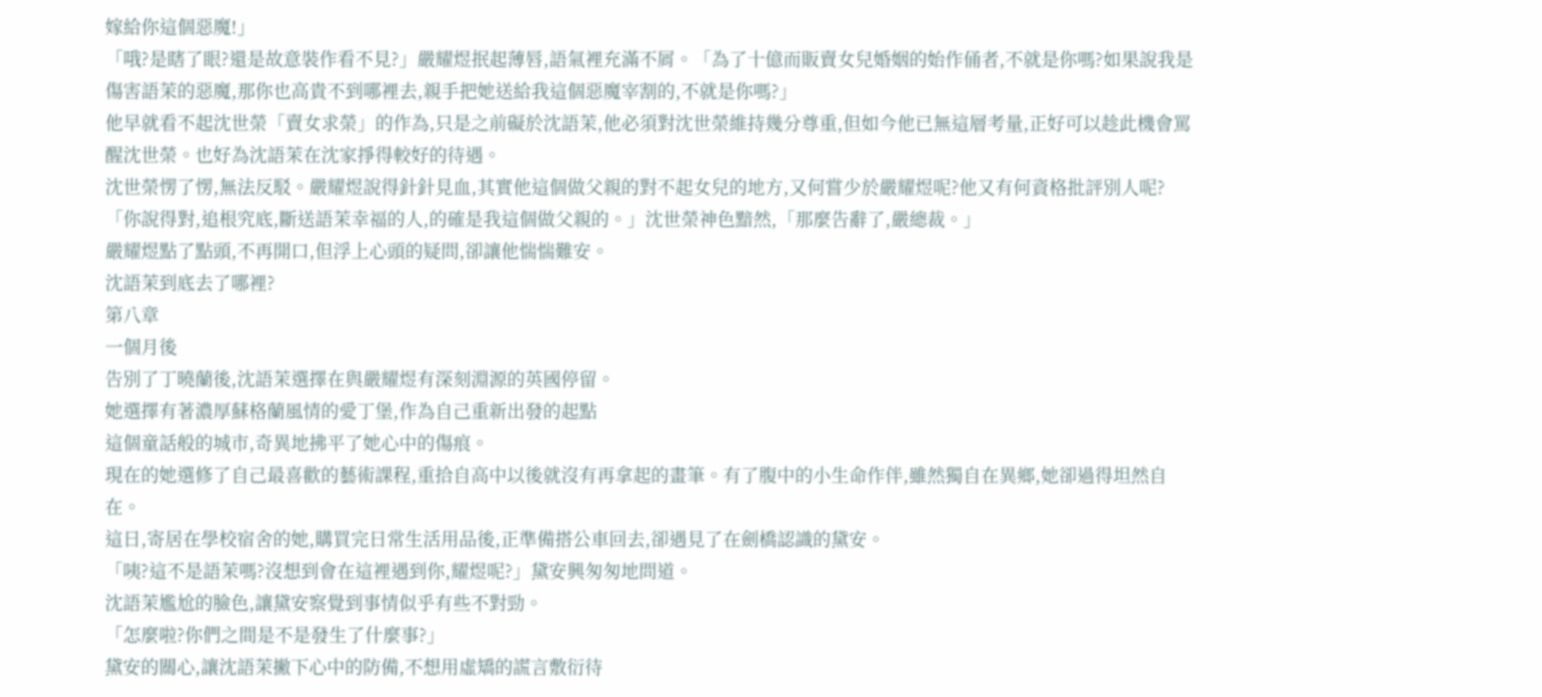嫁給你這個惡魔!」
「哦?是瞎了眼?還是故意裝作看不見?」嚴耀煜抿起薄唇,語氣裡充滿不屑。「為了十億而販賣女兒婚姻的始作俑者,不就是你嗎?如果說我是傷害語茉的惡魔,那你也高貴不到哪裡去,親手把她送給我這個惡魔宰割的,不就是你嗎?」
他早就看不起沈世榮「賣女求榮」的作為,只是之前礙於沈語茉,他必須對沈世榮維持幾分尊重,但如今他已無這層考量,正好可以趁此機會罵醒沈世榮。也好為沈語茉在沈家掙得較好的待遇。
沈世榮愣了愣,無法反駁。嚴耀煜說得針針見血,其實他這個做父親的對不起女兒的地方,又何嘗少於嚴耀煜呢?他又有何資格批評別人呢?
「你說得對,追根究底,斷送語茉幸福的人,的確是我這個做父親的。」沈世榮神色黯然,「那麼告辭了,嚴總裁。」
嚴耀煜點了點頭,不再開口,但浮上心頭的疑問,卻讓他惴惴難安。
沈語茉到底去了哪裡?
第八章
一個月後
告別了丁曉蘭後,沈語茉選擇在與嚴耀煜有深刻淵源的英國停留。
她選擇有著濃厚蘇格蘭風情的愛丁堡,作為自己重新出發的起點
這個童話般的城市,奇異地拂平了她心中的傷痕。
現在的她選修了自己最喜歡的藝術課程,重拾自高中以後就沒有再拿起的畫筆。有了腹中的小生命作伴,雖然獨自在異鄉,她卻過得坦然自在。
這日,寄居在學校宿舍的她,購買完日常生活用品後,正準備搭公車回去,卻遇見了在劍橋認識的黛安。
「咦?這不是語茉嗎?沒想到會在這裡遇到你,耀煜呢?」黛安興匆匆地問道。
沈語茉尷尬的臉色,讓黛安察覺到事情似乎有些不對勁。
「怎麼啦?你們之間是不是發生了什麼事?」
黛安的關心,讓沈語茉撇下心中的防備,不想用虛矯的謊言敷衍待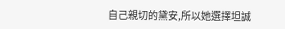自己親切的黛安,所以她選擇坦誠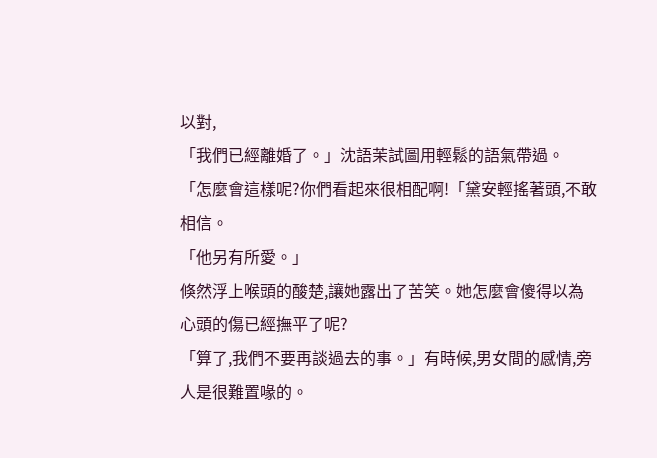以對,
「我們已經離婚了。」沈語茉試圖用輕鬆的語氣帶過。
「怎麼會這樣呢?你們看起來很相配啊!「黛安輕搖著頭,不敢相信。
「他另有所愛。」
倏然浮上喉頭的酸楚,讓她露出了苦笑。她怎麼會傻得以為心頭的傷已經撫平了呢?
「算了,我們不要再談過去的事。」有時候,男女間的感情,旁人是很難置喙的。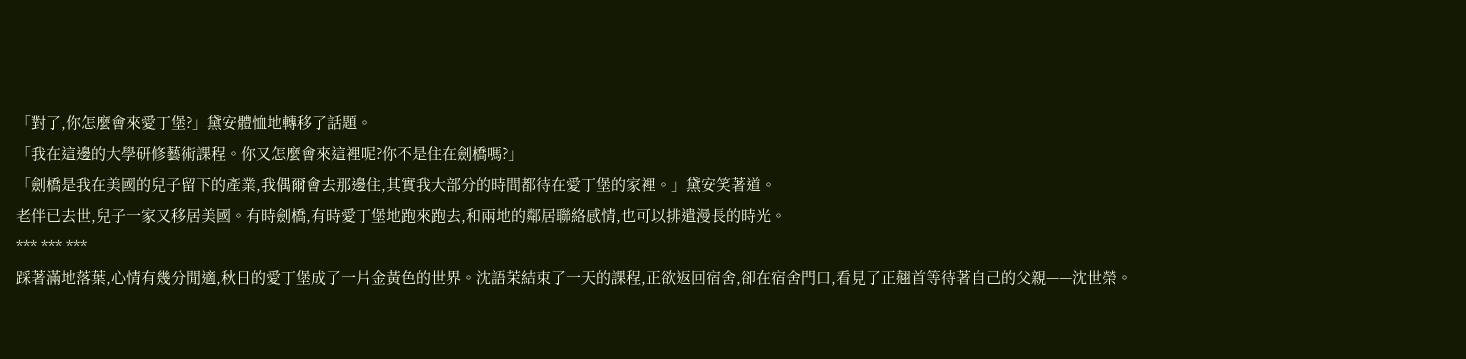「對了,你怎麼會來愛丁堡?」黛安體恤地轉移了話題。
「我在這邊的大學研修藝術課程。你又怎麼會來這裡呢?你不是住在劍橋嗎?」
「劍橋是我在美國的兒子留下的產業,我偶爾會去那邊住,其實我大部分的時間都待在愛丁堡的家裡。」黛安笑著道。
老伴已去世,兒子一家又移居美國。有時劍橋,有時愛丁堡地跑來跑去,和兩地的鄰居聯絡感情,也可以排遣漫長的時光。
*** *** ***
踩著滿地落葉,心情有幾分閒適,秋日的愛丁堡成了一片金黃色的世界。沈語茉結束了一天的課程,正欲返回宿舍,卻在宿舍門口,看見了正翹首等待著自己的父親——沈世榮。